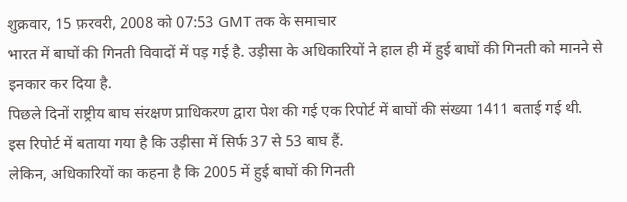शुक्रवार, 15 फ़रवरी, 2008 को 07:53 GMT तक के समाचार
भारत में बाघों की गिनती विवादों में पड़ गई है. उड़ीसा के अधिकारियों ने हाल ही में हुई बाघों की गिनती को मानने से इनकार कर दिया है.
पिछले दिनों राष्ट्रीय बाघ संरक्षण प्राधिकरण द्वारा पेश की गई एक रिपोर्ट में बाघों की संख्या 1411 बताई गई थी.
इस रिपोर्ट में बताया गया है कि उड़ीसा में सिर्फ 37 से 53 बाघ हैं.
लेकिन, अधिकारियों का कहना है कि 2005 में हुई बाघों की गिनती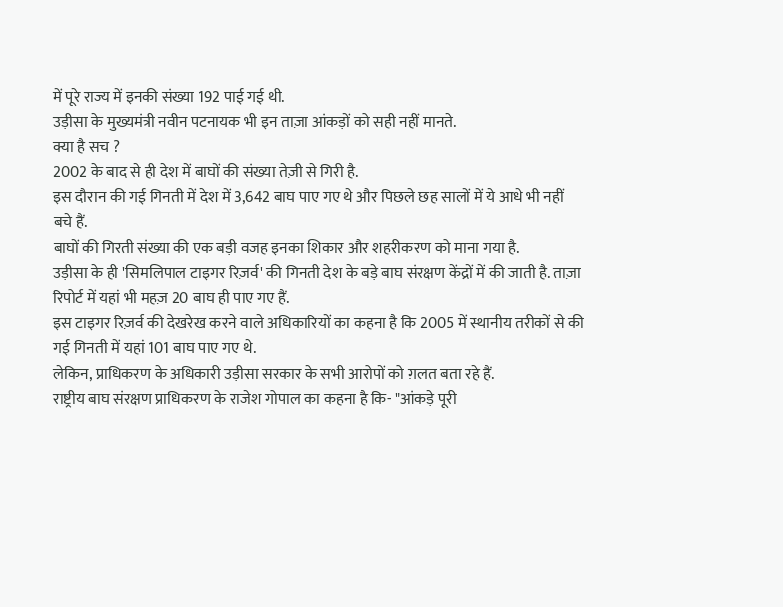में पूरे राज्य में इनकी संख्या 192 पाई गई थी.
उड़ीसा के मुख्यमंत्री नवीन पटनायक भी इन ताज़ा आंकड़ों को सही नहीं मानते.
क्या है सच ?
2002 के बाद से ही देश में बाघों की संख्या तेज़ी से गिरी है.
इस दौरान की गई गिनती में देश में 3,642 बाघ पाए गए थे और पिछले छह सालों में ये आधे भी नहीं बचे हैं.
बाघों की गिरती संख्या की एक बड़ी वजह इनका शिकार और शहरीकरण को माना गया है.
उड़ीसा के ही 'सिमलिपाल टाइगर रिज़र्व' की गिनती देश के बड़े बाघ संरक्षण केंद्रों में की जाती है. ताज़ा रिपोर्ट में यहां भी महज़ 20 बाघ ही पाए गए हैं.
इस टाइगर रिज़र्व की देखरेख करने वाले अधिकारियों का कहना है कि 2005 में स्थानीय तरीकों से की गई गिनती में यहां 101 बाघ पाए गए थे.
लेकिन, प्राधिकरण के अधिकारी उड़ीसा सरकार के सभी आरोपों को ग़लत बता रहे हैं.
राष्ट्रीय बाघ संरक्षण प्राधिकरण के राजेश गोपाल का कहना है कि- "आंकड़े पूरी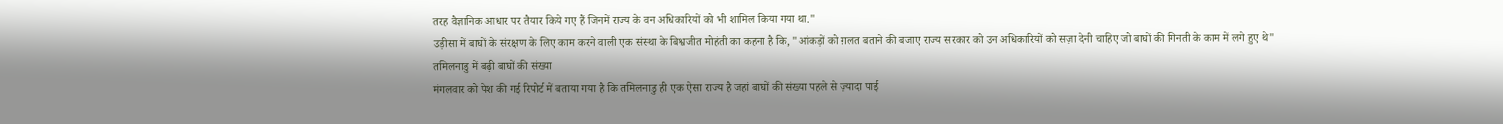तरह वैज्ञानिक आधार पर तैयार किये गए हैं जिनमें राज्य के वन अधिकारियों को भी शामिल किया गया था."
उड़ीसा में बाघों के संरक्षण के लिए काम करने वाली एक संस्था के बिश्वजीत मोहंती का कहना है कि, "आंकड़ों को ग़लत बताने की बजाए राज्य सरकार को उन अधिकारियों को सज़ा देनी चाहिए जो बाघों की गिनती के काम में लगे हुए थे"
तमिलनाडु में बढ़ी बाघों की संख्या
मंगलवार को पेश की गई रिपोर्ट में बताया गया है कि तमिलनाडु ही एक ऐसा राज्य है जहां बाघों की संख्या पहले से ज़्यादा पाई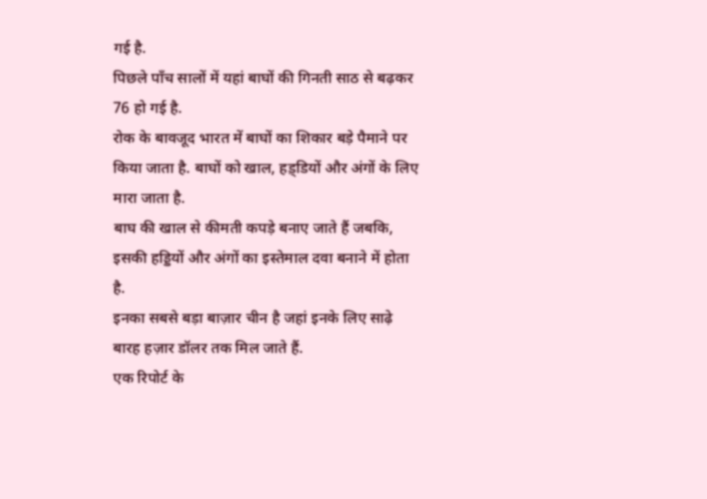गई है.
पिछले पाँच सालों में यहां बाघों की गिनती साठ से बढ़कर 76 हो गई है.
रोक के बावजूद भारत में बाघों का शिकार बड़े पैमाने पर किया जाता है. बाघों को खाल, हड़्डियों और अंगों के लिए मारा जाता है.
बाघ की खाल से कीमती कपड़े बनाए जाते हैं जबकि, इसकी हड्डियों और अंगों का इस्तेमाल दवा बनाने में होता है.
इनका सबसे बड़ा बाज़ार चीन है जहां इनके लिए साढ़े बारह हज़ार डॉलर तक मिल जाते हैं.
एक रिपोर्ट के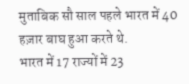मुताबिक सौ साल पहले भारत में 40 हज़ार बाघ हुआ करते थे.
भारत में 17 राज्यों में 23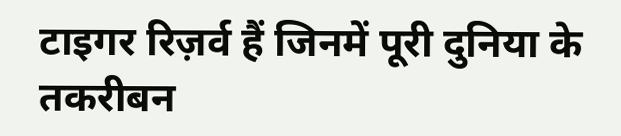टाइगर रिज़र्व हैं जिनमें पूरी दुनिया के तकरीबन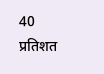40 प्रतिशत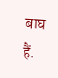बाघ हैं.